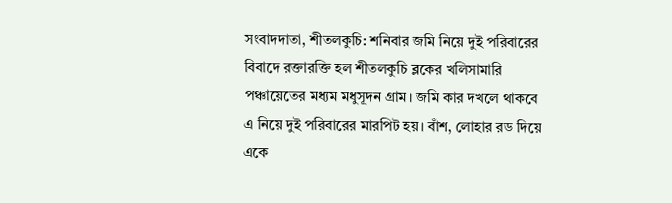সংবাদদাতা, শীতলকুচি: শনিবার জমি নিয়ে দুই পরিবারের বিবাদে রক্তারক্তি হল শীতলকুচি ব্লকের খলিসামারি পঞ্চায়েতের মধ্যম মধুসূদন গ্রাম। জমি কার দখলে থাকবে এ নিয়ে দুই পরিবারের মারপিট হয়। বাঁশ, লোহার রড দিয়ে একে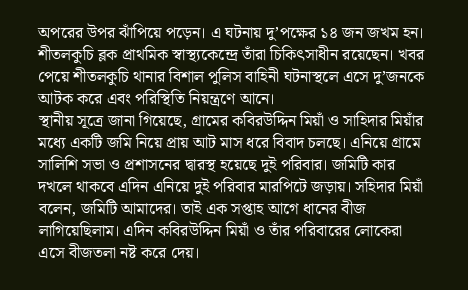অপরের উপর ঝাঁপিয়ে পড়েন। এ ঘটনায় দু’পক্ষের ১৪ জন জখম হন। শীতলকুচি ব্লক প্রাথমিক স্বাস্থ্যকেন্দ্রে তাঁরা চিকিৎসাধীন রয়েছেন। খবর পেয়ে শীতলকুচি থানার বিশাল পুলিস বাহিনী ঘটনাস্থলে এসে দু’জনকে আটক করে এবং পরিস্থিতি নিয়ন্ত্রণে আনে।
স্থানীয় সূত্রে জানা গিয়েছে, গ্রামের কবিরউদ্দিন মিয়াঁ ও সাহিদার মিয়াঁর মধ্যে একটি জমি নিয়ে প্রায় আট মাস ধরে বিবাদ চলছে। এনিয়ে গ্রামে সালিশি সভা ও প্রশাসনের দ্বারস্থ হয়েছে দুই পরিবার। জমিটি কার দখলে থাকবে এদিন এনিয়ে দুই পরিবার মারপিটে জড়ায়। সহিদার মিয়াঁ বলেন, জমিটি আমাদের। তাই এক সপ্তাহ আগে ধানের বীজ লাগিয়েছিলাম। এদিন কবিরউদ্দিন মিয়াঁ ও তাঁর পরিবারের লোকেরা এসে বীজতলা নষ্ট করে দেয়।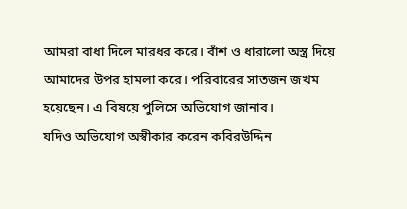আমরা বাধা দিলে মারধর করে। বাঁশ ও ধারালো অস্ত্র দিয়ে আমাদের উপর হামলা করে। পরিবারের সাতজন জখম হয়েছেন। এ বিষয়ে পুলিসে অভিযোগ জানাব।
যদিও অভিযোগ অস্বীকার করেন কবিরউদ্দিন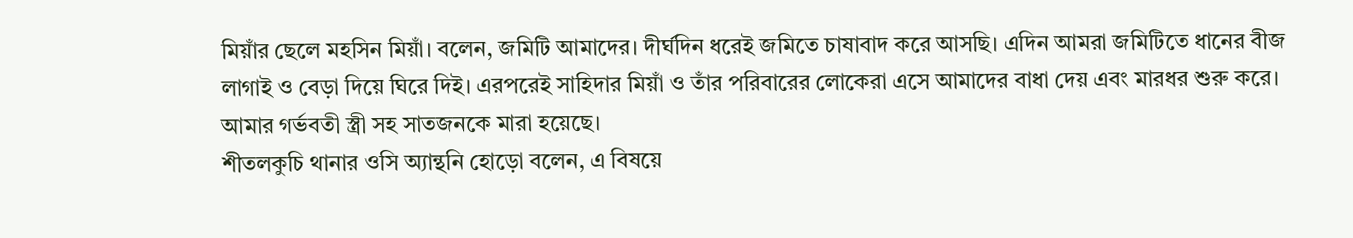মিয়াঁর ছেলে মহসিন মিয়াঁ। বলেন, জমিটি আমাদের। দীর্ঘদিন ধরেই জমিতে চাষাবাদ করে আসছি। এদিন আমরা জমিটিতে ধানের বীজ লাগাই ও বেড়া দিয়ে ঘিরে দিই। এরপরেই সাহিদার মিয়াঁ ও তাঁর পরিবারের লোকেরা এসে আমাদের বাধা দেয় এবং মারধর শুরু করে। আমার গর্ভবতী স্ত্রী সহ সাতজনকে মারা হয়েছে।
শীতলকুচি থানার ওসি অ্যান্থনি হোড়ো বলেন, এ বিষয়ে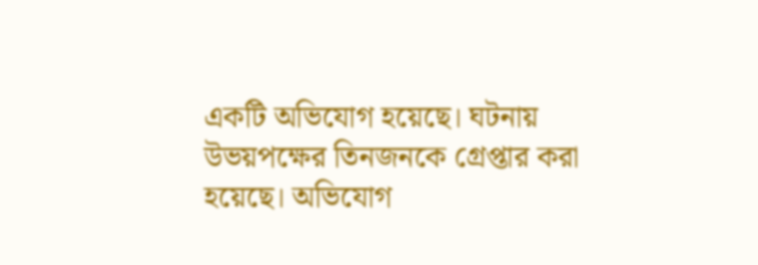একটি অভিযোগ হয়েছে। ঘটনায় উভয়পক্ষের তিনজনকে গ্রেপ্তার করা হয়েছে। অভিযোগ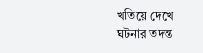খতিয়ে দেখে ঘটনার তদন্ত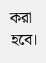করা হবে।